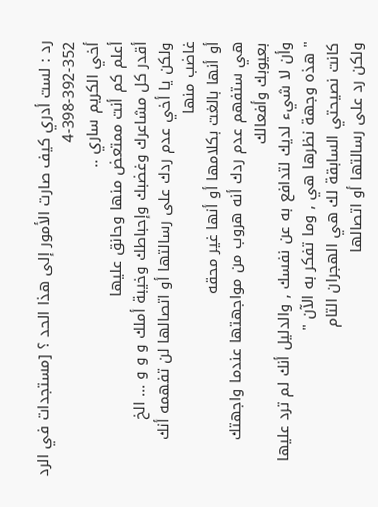رد : لست أدري كيف صارت الأمور إلى هذا الحد ؟ [مستجدات في الرد 352-392-398-4
أخي الكريم ساري ..
أعلم كم أنت ممتعض منها وحانق عليها
أقدر كل مشاعرك وغضبك وإحباطك وخيبة أملك و و و ... الخ
ولكن يا أخي عدم ردك على رسالتها أو اتصالها لن تفهمه أنك غاضب منها
أو أنها بالغت بكلامها أو أنها غير محقه
هي ستفهم عدم ردك أنه هروب من مواجهتها عندما واجهتك بعيوبك وأفعالك
وأن لا شيء لديك لتدافع به عن نفسك , والدليل أنك لم ترد عليها
" هذه وجهة نظرها هي , وما تفكر به الآن "
كانت نصيحتي السابقة لك هي الهجران التام
ولكن رد على رسالتها أو اتصالها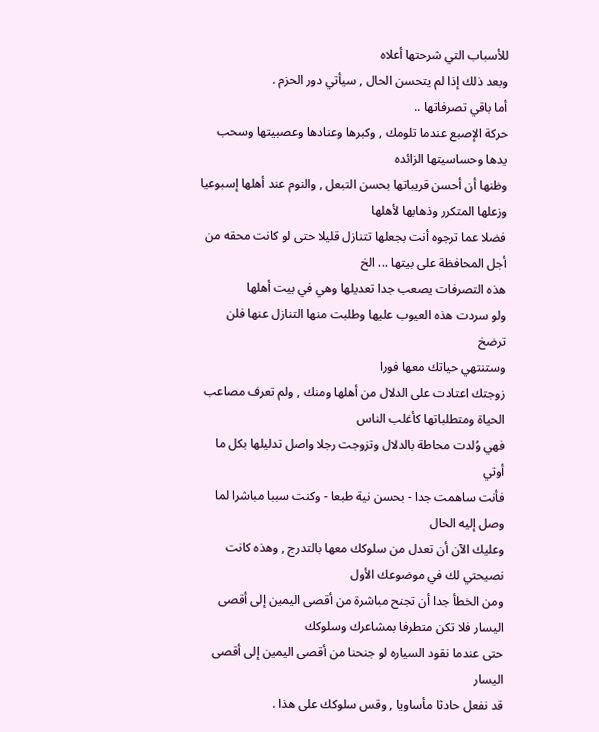للأسباب التي شرحتها أعلاه
وبعد ذلك إذا لم يتحسن الحال , سيأتي دور الحزم .
أما باقي تصرفاتها ..
حركة الإصبع عندما تلومك , وكبرها وعنادها وعصبيتها وسحب يدها وحساسيتها الزائده
وظنها أن أحسن قريباتها بحسن التبعل , والنوم عند أهلها إسبوعيا
وزعلها المتكرر وذهابها لأهلها
فضلا عما ترجوه أنت بجعلها تتنازل قليلا حتى لو كانت محقه من أجل المحافظة على بيتها ... الخ
هذه التصرفات يصعب جدا تعديلها وهي في بيت أهلها
ولو سردت هذه العيوب عليها وطلبت منها التنازل عنها فلن ترضخ
وستنتهي حياتك معها فورا
زوجتك اعتادت على الدلال من أهلها ومنك , ولم تعرف مصاعب الحياة ومتطلباتها كأغلب الناس
فهي وُلدت محاطة بالدلال وتزوجت رجلا واصل تدليلها بكل ما أوتي
فأنت ساهمت جدا - بحسن نية طبعا - وكنت سببا مباشرا لما وصل إليه الحال
وعليك الآن أن تعدل من سلوكك معها بالتدرج , وهذه كانت نصيحتي لك في موضوعك الأول
ومن الخطأ جدا أن تجنح مباشرة من أقصى اليمين إلى أقصى اليسار فلا تكن متطرفا بمشاعرك وسلوكك
حتى عندما نقود السياره لو جنحنا من أقصى اليمين إلى أقصى اليسار
قد نفعل حادثا مأساويا , وقس سلوكك على هذا .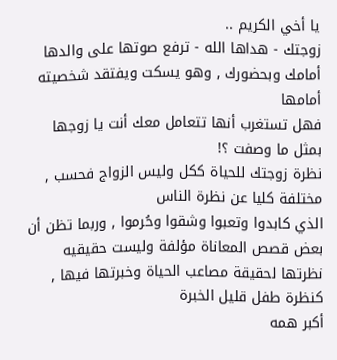يا أخي الكريم ..
زوجتك - هداها الله - ترفع صوتها على والدها أمامك وبحضورك , وهو يسكت ويفتقد شخصيته أمامها
فهل تستغرب أنها تتعامل معك أنت يا زوجها بمثل ما وصفت ؟!
نظرة زوجتك للحياة ككل وليس الزواج فحسب , مختلفة كليا عن نظرة الناس
الذي كابدوا وتعبوا وشقوا وحُرموا , وربما تظن أن بعض قصص المعاناة مؤلفة وليست حقيقيه
نظرتها لحقيقة مصاعب الحياة وخبرتها فيها , كنظرة طفل قليل الخبرة
أكبر همه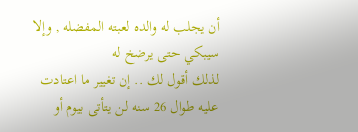أن يجلب له والده لعبته المفضله , وإلا سيبكي حتى يرضخ له
لذلك أقول لك .. إن تغيير ما اعتادت عليه طوال 26 سنه لن يتأتى بيوم أو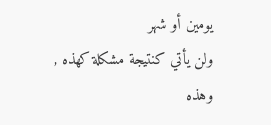يومين أو شهر
ولن يأتي كنتيجة مشكلة كهذه , وهذه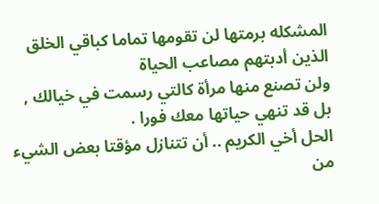المشكله برمتها لن تقومها تماما كباقي الخلق الذين أدبتهم مصاعب الحياة
ولن تصنع منها مرأة كالتي رسمت في خيالك , بل قد تنهي حياتها معك فورا .
الحل أخي الكريم .. أن تتنازل مؤقتا بعض الشيء من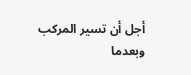أجل أن تسير المركب
وبعدما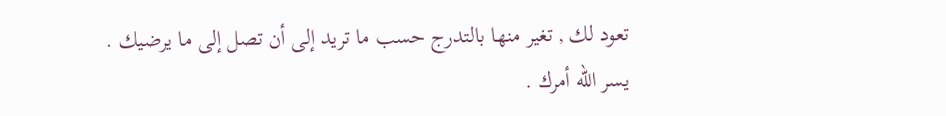تعود لك , تغير منها بالتدرج حسب ما تريد إلى أن تصل إلى ما يرضيك .
يسر الله أمرك .